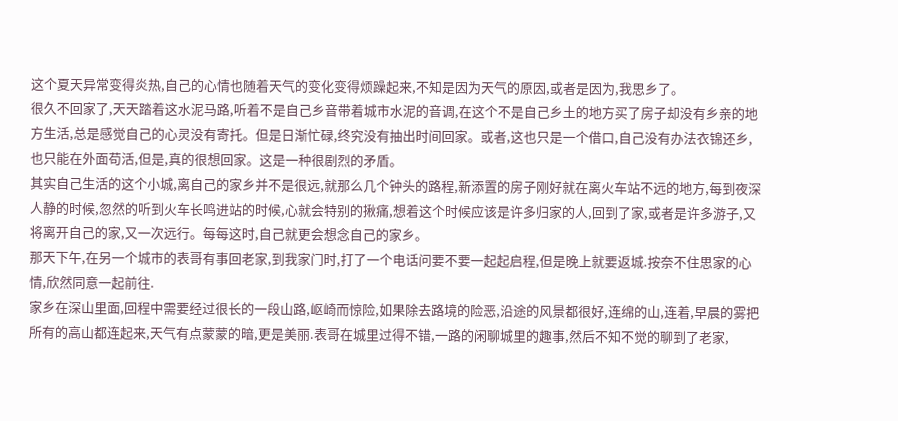这个夏天异常变得炎热,自己的心情也随着天气的变化变得烦躁起来,不知是因为天气的原因,或者是因为,我思乡了。
很久不回家了,天天踏着这水泥马路,听着不是自己乡音带着城市水泥的音调,在这个不是自己乡土的地方买了房子却没有乡亲的地方生活,总是感觉自己的心灵没有寄托。但是日渐忙碌,终究没有抽出时间回家。或者,这也只是一个借口,自己没有办法衣锦还乡,也只能在外面苟活,但是,真的很想回家。这是一种很剧烈的矛盾。
其实自己生活的这个小城,离自己的家乡并不是很远,就那么几个钟头的路程,新添置的房子刚好就在离火车站不远的地方,每到夜深人静的时候,忽然的听到火车长鸣进站的时候,心就会特别的揪痛,想着这个时候应该是许多归家的人,回到了家,或者是许多游子,又将离开自己的家,又一次远行。每每这时,自己就更会想念自己的家乡。
那天下午,在另一个城市的表哥有事回老家,到我家门时,打了一个电话问要不要一起起启程,但是晚上就要返城.按奈不住思家的心情,欣然同意一起前往.
家乡在深山里面,回程中需要经过很长的一段山路,岖崎而惊险,如果除去路境的险恶,沿途的风景都很好,连绵的山,连着,早晨的雾把所有的高山都连起来,天气有点蒙蒙的暗,更是美丽.表哥在城里过得不错,一路的闲聊城里的趣事,然后不知不觉的聊到了老家,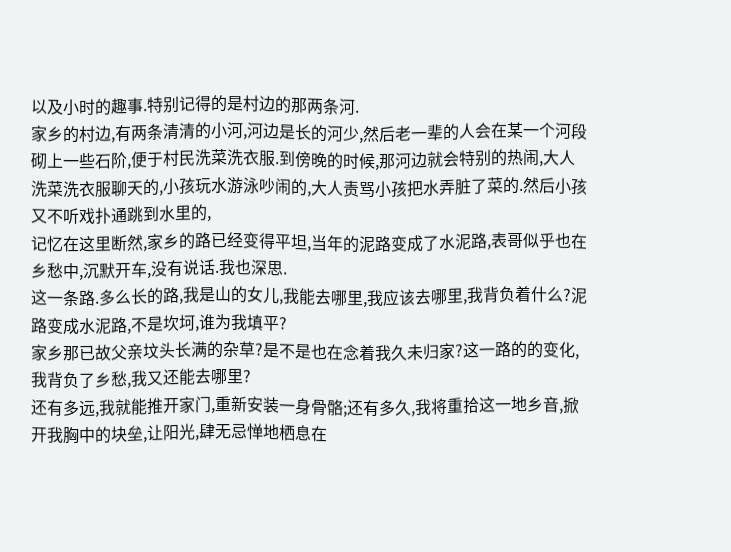以及小时的趣事.特别记得的是村边的那两条河.
家乡的村边,有两条清清的小河,河边是长的河少,然后老一辈的人会在某一个河段砌上一些石阶,便于村民洗菜洗衣服.到傍晚的时候,那河边就会特别的热闹,大人洗菜洗衣服聊天的,小孩玩水游泳吵闹的,大人责骂小孩把水弄脏了菜的.然后小孩又不听戏扑通跳到水里的,
记忆在这里断然,家乡的路已经变得平坦,当年的泥路变成了水泥路,表哥似乎也在乡愁中,沉默开车,没有说话.我也深思.
这一条路.多么长的路,我是山的女儿,我能去哪里,我应该去哪里,我背负着什么?泥路变成水泥路,不是坎坷,谁为我填平?
家乡那已故父亲坟头长满的杂草?是不是也在念着我久未归家?这一路的的变化,我背负了乡愁,我又还能去哪里?
还有多远,我就能推开家门,重新安装一身骨骼;还有多久,我将重拾这一地乡音,掀开我胸中的块垒,让阳光,肆无忌惮地栖息在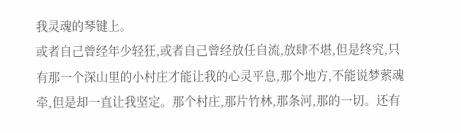我灵魂的琴键上。
或者自己曾经年少轻狂,或者自己曾经放任自流,放肆不堪,但是终究,只有那一个深山里的小村庄才能让我的心灵平息,那个地方,不能说梦萦魂牵,但是却一直让我坚定。那个村庄,那片竹林,那条河,那的一切。还有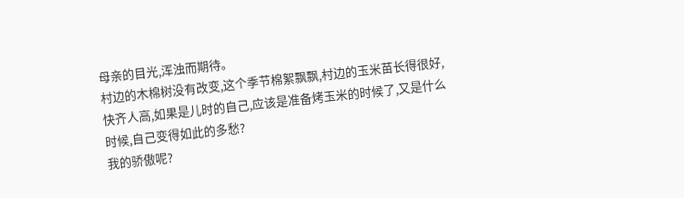母亲的目光,浑浊而期待。
村边的木棉树没有改变,这个季节棉絮飘飘,村边的玉米苗长得很好,快齐人高,如果是儿时的自己,应该是准备烤玉米的时候了,又是什么时候,自己变得如此的多愁?
我的骄傲呢?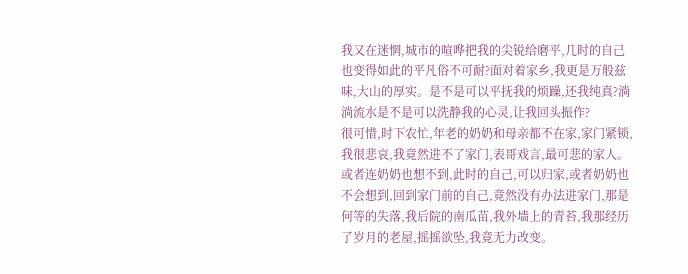我又在迷惘,城市的喧哗把我的尖锐给磨平,几时的自己也变得如此的平凡俗不可耐?面对着家乡,我更是万般兹味,大山的厚实。是不是可以平抚我的烦躁,还我纯真?淌淌流水是不是可以洗静我的心灵,让我回头振作?
很可惜,时下农忙,年老的奶奶和母亲都不在家,家门紧锁,我很悲哀,我竟然进不了家门,表哥戏言,最可悲的家人。
或者连奶奶也想不到,此时的自己,可以归家,或者奶奶也不会想到,回到家门前的自己,竟然没有办法进家门,那是何等的失落,我后院的南瓜苗,我外墙上的青苔,我那经历了岁月的老屋,摇摇欲坠,我竟无力改变。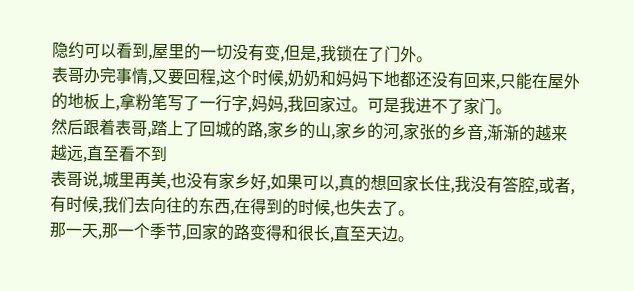隐约可以看到,屋里的一切没有变,但是,我锁在了门外。
表哥办完事情,又要回程,这个时候,奶奶和妈妈下地都还没有回来,只能在屋外的地板上,拿粉笔写了一行字,妈妈,我回家过。可是我进不了家门。
然后跟着表哥,踏上了回城的路,家乡的山,家乡的河,家张的乡音,渐渐的越来越远,直至看不到
表哥说,城里再美,也没有家乡好,如果可以,真的想回家长住,我没有答腔,或者,有时候,我们去向往的东西,在得到的时候,也失去了。
那一天,那一个季节,回家的路变得和很长,直至天边。